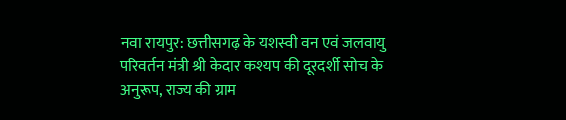नवा रायपुर: छत्तीसगढ़ के यशस्वी वन एवं जलवायु परिवर्तन मंत्री श्री केदार कश्यप की दूरदर्शी सोच के अनुरूप, राज्य की ग्राम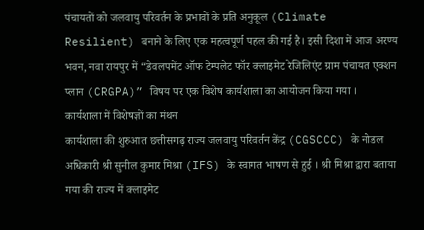पंचायतों को जलवायु परिवर्तन के प्रभावों के प्रति अनुकूल (Climate Resilient) बनाने के लिए एक महत्वपूर्ण पहल की गई है। इसी दिशा में आज अरण्य भवन, नवा रायपुर में “डेवलपमेंट ऑफ टेम्पलेट फॉर क्लाइमेट रेजिलिएंट ग्राम पंचायत एक्शन प्लान (CRGPA)” विषय पर एक विशेष कार्यशाला का आयोजन किया गया ।
कार्यशाला में विशेषज्ञों का मंथन
कार्यशाला की शुरुआत छत्तीसगढ़ राज्य जलवायु परिवर्तन केंद्र (CGSCCC) के नोडल अधिकारी श्री सुनील कुमार मिश्रा (IFS) के स्वागत भाषण से हुई । श्री मिश्रा द्वारा बताया गया की राज्य में क्लाइमेट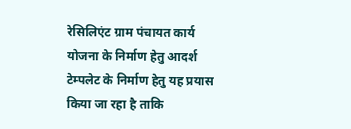रेसिलिएंट ग्राम पंचायत कार्य योजना के निर्माण हेतु आदर्श टेम्पलेट के निर्माण हेतु यह प्रयास किया जा रहा है ताकि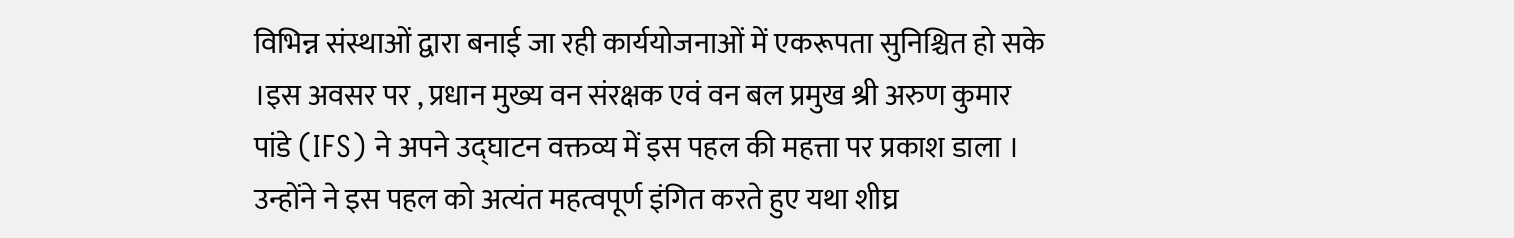विभिन्न संस्थाओं द्वारा बनाई जा रही कार्ययोजनाओं में एकरूपता सुनिश्चित हो सके ।इस अवसर पर , प्रधान मुख्य वन संरक्षक एवं वन बल प्रमुख श्री अरुण कुमार पांडे (IFS) ने अपने उद्घाटन वक्तव्य में इस पहल की महत्ता पर प्रकाश डाला । उन्होंने ने इस पहल को अत्यंत महत्वपूर्ण इंगित करते हुए यथा शीघ्र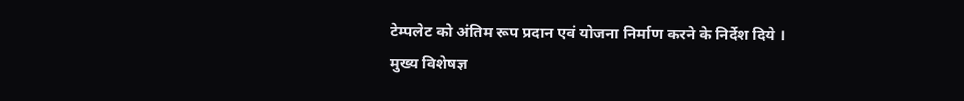टेम्पलेट को अंतिम रूप प्रदान एवं योजना निर्माण करने के निर्देश दिये ।
मुख्य विशेषज्ञ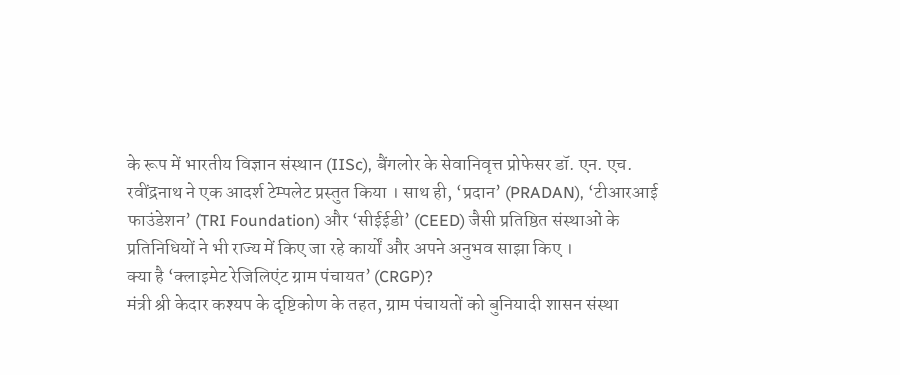के रूप में भारतीय विज्ञान संस्थान (IISc), बैंगलोर के सेवानिवृत्त प्रोफेसर डॉ. एन. एच. रवींद्रनाथ ने एक आदर्श टेम्पलेट प्रस्तुत किया । साथ ही, ‘प्रदान’ (PRADAN), ‘टीआरआई फाउंडेशन’ (TRI Foundation) और ‘सीईईडी’ (CEED) जैसी प्रतिष्ठित संस्थाओं के प्रतिनिधियों ने भी राज्य में किए जा रहे कार्यों और अपने अनुभव साझा किए ।
क्या है ‘क्लाइमेट रेजिलिएंट ग्राम पंचायत’ (CRGP)?
मंत्री श्री केदार कश्यप के दृष्टिकोण के तहत, ग्राम पंचायतों को बुनियादी शासन संस्था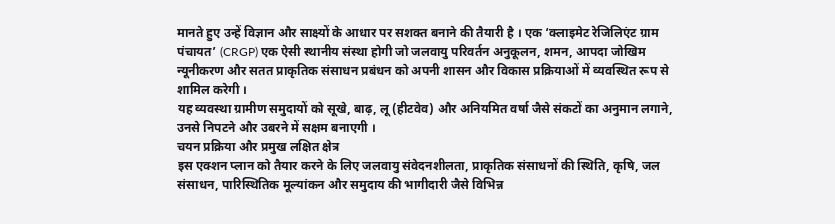मानते हुए उन्हें विज्ञान और साक्ष्यों के आधार पर सशक्त बनाने की तैयारी है । एक ‘क्लाइमेट रेजिलिएंट ग्राम पंचायत’ (CRGP) एक ऐसी स्थानीय संस्था होगी जो जलवायु परिवर्तन अनुकूलन, शमन, आपदा जोखिम न्यूनीकरण और सतत प्राकृतिक संसाधन प्रबंधन को अपनी शासन और विकास प्रक्रियाओं में व्यवस्थित रूप से शामिल करेगी ।
यह व्यवस्था ग्रामीण समुदायों को सूखे, बाढ़, लू (हीटवेव) और अनियमित वर्षा जैसे संकटों का अनुमान लगाने, उनसे निपटने और उबरने में सक्षम बनाएगी ।
चयन प्रक्रिया और प्रमुख लक्षित क्षेत्र
इस एक्शन प्लान को तैयार करने के लिए जलवायु संवेदनशीलता, प्राकृतिक संसाधनों की स्थिति, कृषि, जल संसाधन, पारिस्थितिक मूल्यांकन और समुदाय की भागीदारी जैसे विभिन्न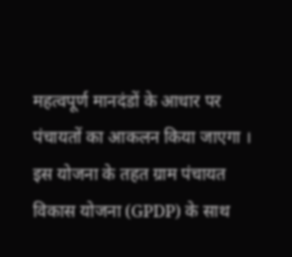महत्वपूर्ण मानदंडों के आधार पर पंचायतों का आकलन किया जाएगा ।
इस योजना के तहत ग्राम पंचायत विकास योजना (GPDP) के साथ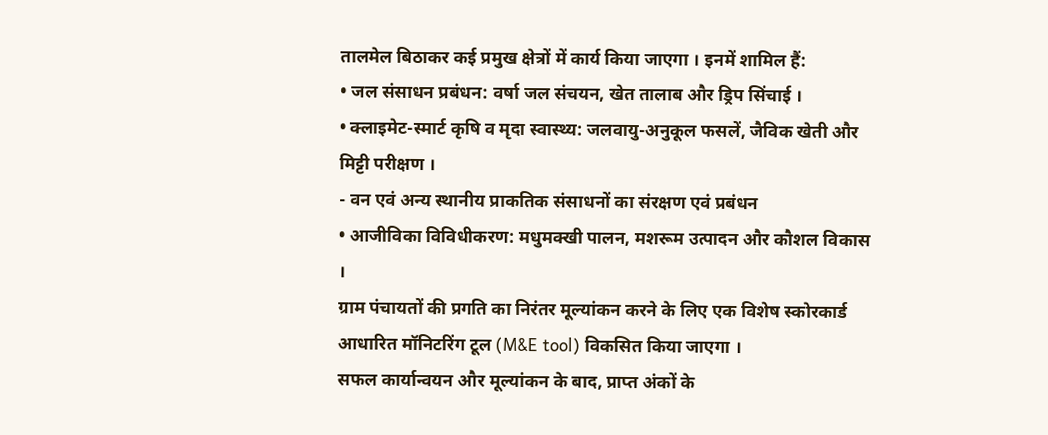तालमेल बिठाकर कई प्रमुख क्षेत्रों में कार्य किया जाएगा । इनमें शामिल हैं:
• जल संसाधन प्रबंधन: वर्षा जल संचयन, खेत तालाब और ड्रिप सिंचाई ।
• क्लाइमेट-स्मार्ट कृषि व मृदा स्वास्थ्य: जलवायु-अनुकूल फसलें, जैविक खेती और मिट्टी परीक्षण ।
- वन एवं अन्य स्थानीय प्राकतिक संसाधनों का संरक्षण एवं प्रबंधन
• आजीविका विविधीकरण: मधुमक्खी पालन, मशरूम उत्पादन और कौशल विकास ।
ग्राम पंचायतों की प्रगति का निरंतर मूल्यांकन करने के लिए एक विशेष स्कोरकार्ड आधारित मॉनिटरिंग टूल (M&E tool) विकसित किया जाएगा ।
सफल कार्यान्वयन और मूल्यांकन के बाद, प्राप्त अंकों के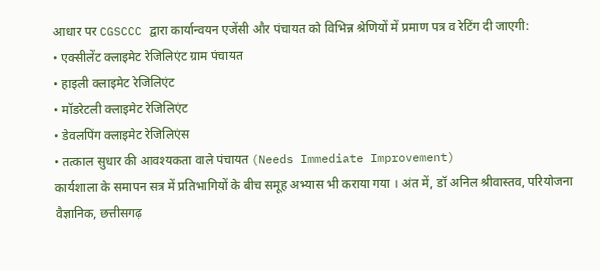आधार पर CGSCCC द्वारा कार्यान्वयन एजेंसी और पंचायत को विभिन्न श्रेणियों में प्रमाण पत्र व रेटिंग दी जाएगी:
• एक्सीलेंट क्लाइमेट रेजिलिएंट ग्राम पंचायत
• हाइली क्लाइमेट रेजिलिएंट
• मॉडरेटली क्लाइमेट रेजिलिएंट
• डेवलपिंग क्लाइमेट रेजिलिएंस
• तत्काल सुधार की आवश्यकता वाले पंचायत (Needs Immediate Improvement)
कार्यशाला के समापन सत्र में प्रतिभागियों के बीच समूह अभ्यास भी कराया गया । अंत में, डॉ अनिल श्रीवास्तव, परियोजना वैज्ञानिक, छत्तीसगढ़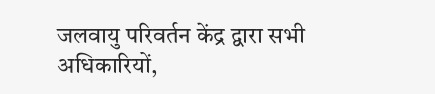जलवायु परिवर्तन केंद्र द्वारा सभी अधिकारियों,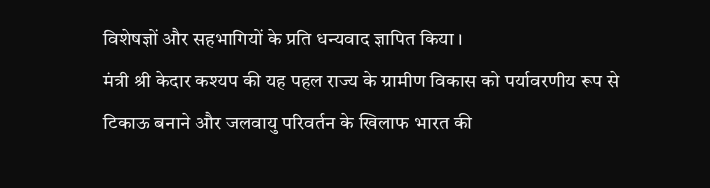विशेषज्ञों और सहभागियों के प्रति धन्यवाद ज्ञापित किया ।
मंत्री श्री केदार कश्यप की यह पहल राज्य के ग्रामीण विकास को पर्यावरणीय रूप से टिकाऊ बनाने और जलवायु परिवर्तन के खिलाफ भारत की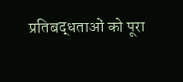प्रतिबद्धताओं को पूरा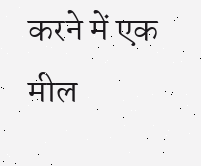करने में एक मील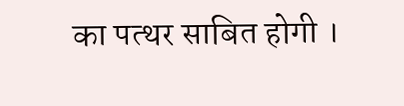का पत्थर साबित होगी ।